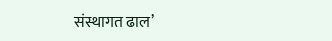संस्थागत ढाल’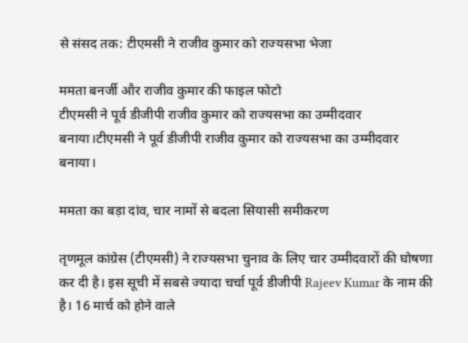से संसद तक: टीएमसी ने राजीव कुमार को राज्यसभा भेजा

ममता बनर्जी और राजीव कुमार की फाइल फोटो
टीएमसी ने पूर्व डीजीपी राजीव कुमार को राज्यसभा का उम्मीदवार बनाया।टीएमसी ने पूर्व डीजीपी राजीव कुमार को राज्यसभा का उम्मीदवार बनाया।

ममता का बड़ा दांव, चार नामों से बदला सियासी समीकरण

तृणमूल कांग्रेस (टीएमसी) ने राज्यसभा चुनाव के लिए चार उम्मीदवारों की घोषणा कर दी है। इस सूची में सबसे ज्यादा चर्चा पूर्व डीजीपी Rajeev Kumar के नाम की है। 16 मार्च को होने वाले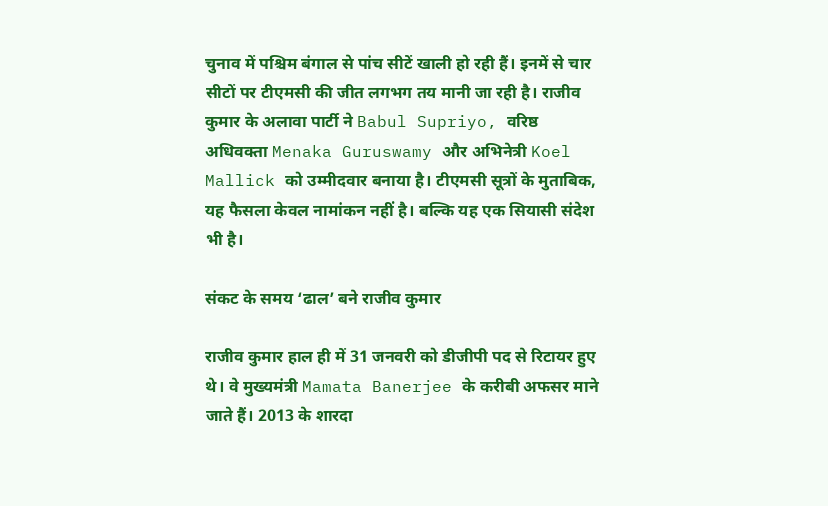चुनाव में पश्चिम बंगाल से पांच सीटें खाली हो रही हैं। इनमें से चार सीटों पर टीएमसी की जीत लगभग तय मानी जा रही है। राजीव कुमार के अलावा पार्टी ने Babul Supriyo, वरिष्ठ अधिवक्ता Menaka Guruswamy और अभिनेत्री Koel Mallick को उम्मीदवार बनाया है। टीएमसी सूत्रों के मुताबिक, यह फैसला केवल नामांकन नहीं है। बल्कि यह एक सियासी संदेश भी है।

संकट के समय ‘ढाल’ बने राजीव कुमार

राजीव कुमार हाल ही में 31 जनवरी को डीजीपी पद से रिटायर हुए थे। वे मुख्यमंत्री Mamata Banerjee के करीबी अफसर माने जाते हैं। 2013 के शारदा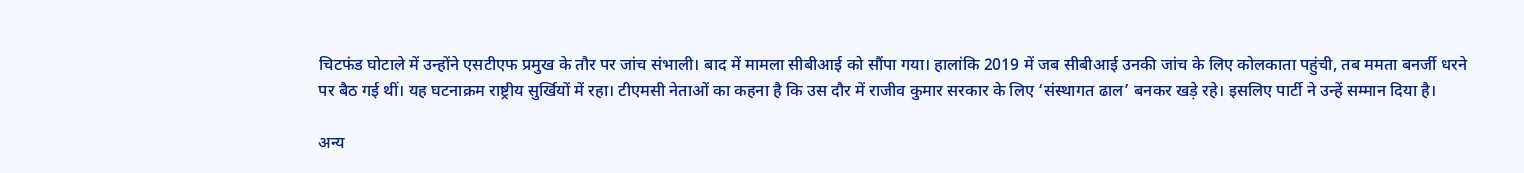चिटफंड घोटाले में उन्होंने एसटीएफ प्रमुख के तौर पर जांच संभाली। बाद में मामला सीबीआई को सौंपा गया। हालांकि 2019 में जब सीबीआई उनकी जांच के लिए कोलकाता पहुंची, तब ममता बनर्जी धरने पर बैठ गई थीं। यह घटनाक्रम राष्ट्रीय सुर्खियों में रहा। टीएमसी नेताओं का कहना है कि उस दौर में राजीव कुमार सरकार के लिए ‘संस्थागत ढाल’ बनकर खड़े रहे। इसलिए पार्टी ने उन्हें सम्मान दिया है।

अन्य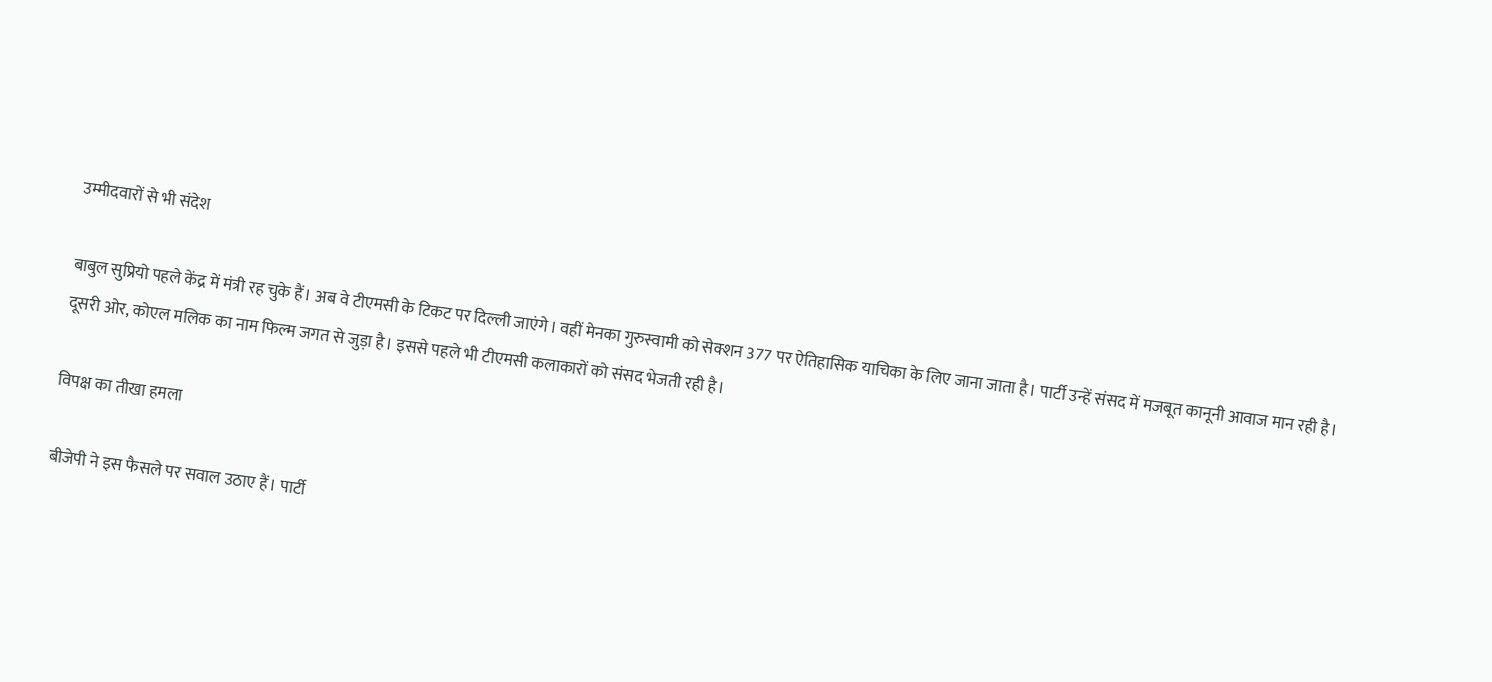उम्मीदवारों से भी संदेश

बाबुल सुप्रियो पहले केंद्र में मंत्री रह चुके हैं। अब वे टीएमसी के टिकट पर दिल्ली जाएंगे। वहीं मेनका गुरुस्वामी को सेक्शन 377 पर ऐतिहासिक याचिका के लिए जाना जाता है। पार्टी उन्हें संसद में मजबूत कानूनी आवाज मान रही है। दूसरी ओर, कोएल मलिक का नाम फिल्म जगत से जुड़ा है। इससे पहले भी टीएमसी कलाकारों को संसद भेजती रही है।

विपक्ष का तीखा हमला

बीजेपी ने इस फैसले पर सवाल उठाए हैं। पार्टी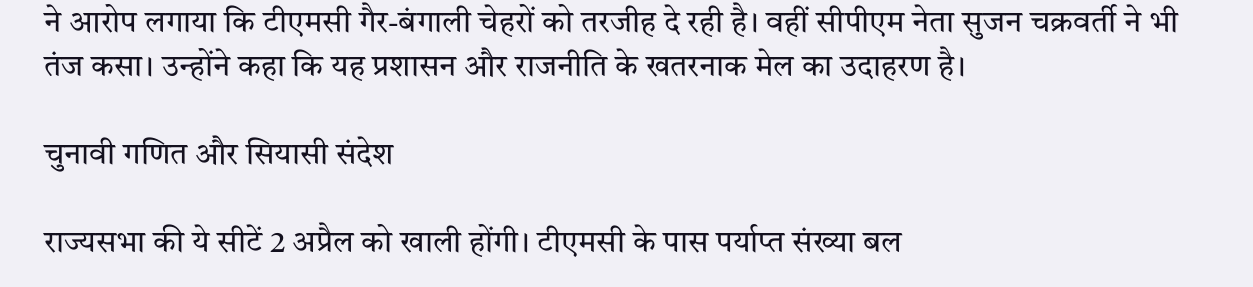ने आरोप लगाया कि टीएमसी गैर-बंगाली चेहरों को तरजीह दे रही है। वहीं सीपीएम नेता सुजन चक्रवर्ती ने भी तंज कसा। उन्होंने कहा कि यह प्रशासन और राजनीति के खतरनाक मेल का उदाहरण है।

चुनावी गणित और सियासी संदेश

राज्यसभा की ये सीटें 2 अप्रैल को खाली होंगी। टीएमसी के पास पर्याप्त संख्या बल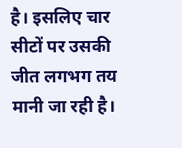है। इसलिए चार सीटों पर उसकी जीत लगभग तय मानी जा रही है।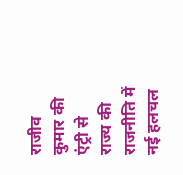राजीव कुमार की एंट्री से राज्य की राजनीति में नई हलचल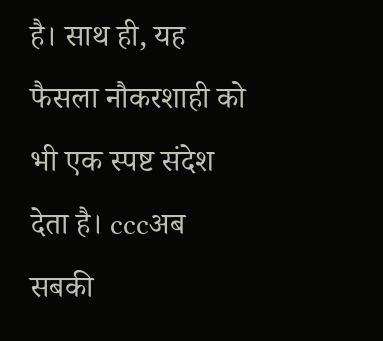है। साथ ही, यह फैसला नौकरशाही को भी एक स्पष्ट संदेश देता है। cccअब सबकी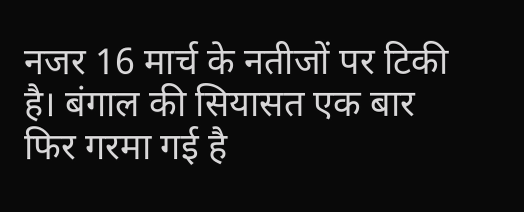नजर 16 मार्च के नतीजों पर टिकी है। बंगाल की सियासत एक बार फिर गरमा गई है